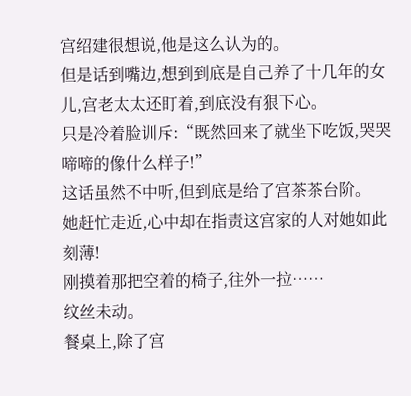宫绍建很想说,他是这么认为的。
但是话到嘴边,想到到底是自己养了十几年的女儿,宫老太太还盯着,到底没有狠下心。
只是冷着脸训斥:“既然回来了就坐下吃饭,哭哭啼啼的像什么样子!”
这话虽然不中听,但到底是给了宫茶茶台阶。
她赶忙走近,心中却在指责这宫家的人对她如此刻薄!
刚摸着那把空着的椅子,往外一拉……
纹丝未动。
餐桌上,除了宫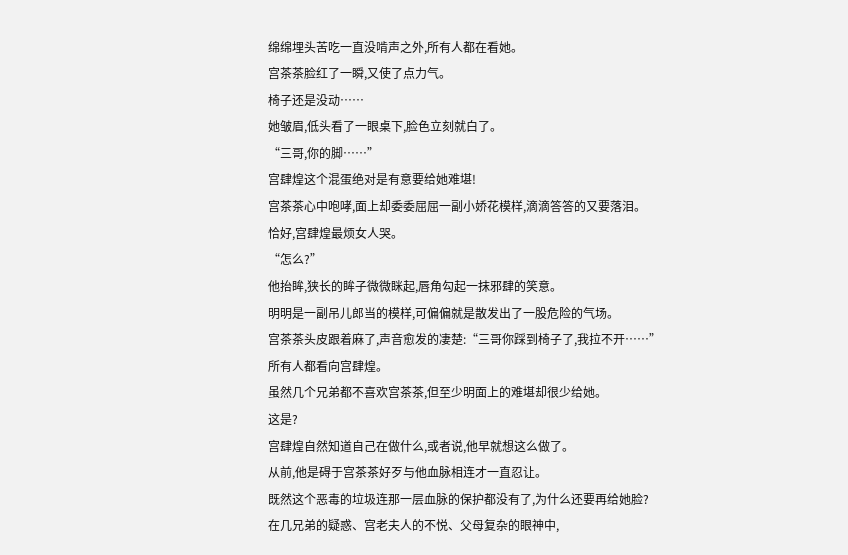绵绵埋头苦吃一直没啃声之外,所有人都在看她。
宫茶茶脸红了一瞬,又使了点力气。
椅子还是没动……
她皱眉,低头看了一眼桌下,脸色立刻就白了。
“三哥,你的脚……”
宫肆煌这个混蛋绝对是有意要给她难堪!
宫茶茶心中咆哮,面上却委委屈屈一副小娇花模样,滴滴答答的又要落泪。
恰好,宫肆煌最烦女人哭。
“怎么?”
他抬眸,狭长的眸子微微眯起,唇角勾起一抹邪肆的笑意。
明明是一副吊儿郎当的模样,可偏偏就是散发出了一股危险的气场。
宫茶茶头皮跟着麻了,声音愈发的凄楚:“三哥你踩到椅子了,我拉不开……”
所有人都看向宫肆煌。
虽然几个兄弟都不喜欢宫茶茶,但至少明面上的难堪却很少给她。
这是?
宫肆煌自然知道自己在做什么,或者说,他早就想这么做了。
从前,他是碍于宫茶茶好歹与他血脉相连才一直忍让。
既然这个恶毒的垃圾连那一层血脉的保护都没有了,为什么还要再给她脸?
在几兄弟的疑惑、宫老夫人的不悦、父母复杂的眼神中,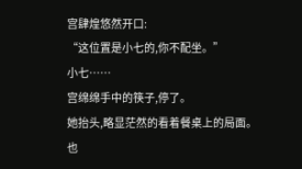宫肆煌悠然开口:
“这位置是小七的,你不配坐。”
小七……
宫绵绵手中的筷子,停了。
她抬头,略显茫然的看着餐桌上的局面。
也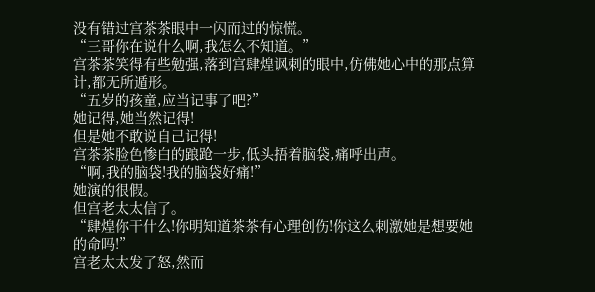没有错过宫茶茶眼中一闪而过的惊慌。
“三哥你在说什么啊,我怎么不知道。”
宫茶茶笑得有些勉强,落到宫肆煌讽刺的眼中,仿佛她心中的那点算计,都无所遁形。
“五岁的孩童,应当记事了吧?”
她记得,她当然记得!
但是她不敢说自己记得!
宫茶茶脸色惨白的踉跄一步,低头捂着脑袋,痛呼出声。
“啊,我的脑袋!我的脑袋好痛!”
她演的很假。
但宫老太太信了。
“肆煌你干什么!你明知道茶茶有心理创伤!你这么刺激她是想要她的命吗!”
宫老太太发了怒,然而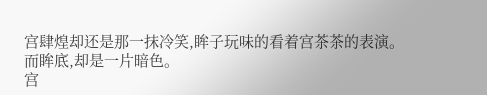宫肆煌却还是那一抹冷笑,眸子玩味的看着宫茶茶的表演。
而眸底,却是一片暗色。
宫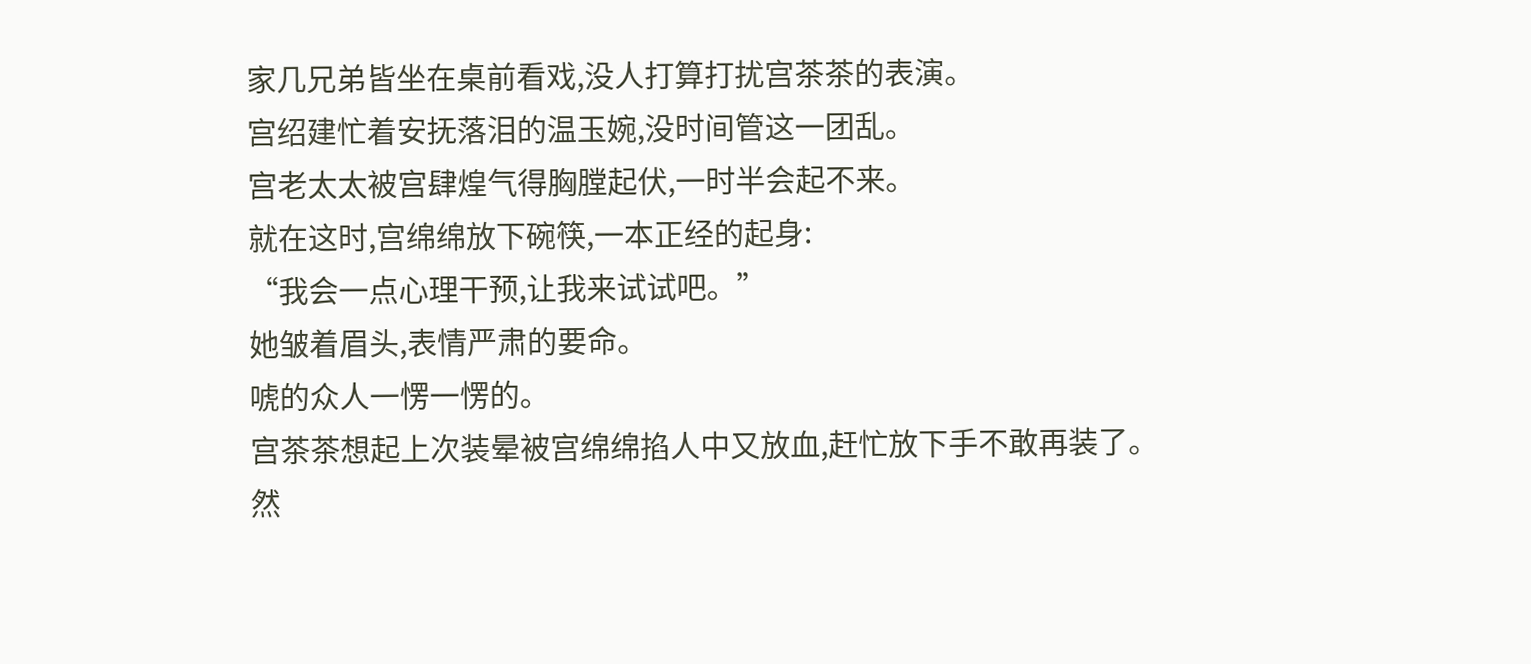家几兄弟皆坐在桌前看戏,没人打算打扰宫茶茶的表演。
宫绍建忙着安抚落泪的温玉婉,没时间管这一团乱。
宫老太太被宫肆煌气得胸膛起伏,一时半会起不来。
就在这时,宫绵绵放下碗筷,一本正经的起身:
“我会一点心理干预,让我来试试吧。”
她皱着眉头,表情严肃的要命。
唬的众人一愣一愣的。
宫茶茶想起上次装晕被宫绵绵掐人中又放血,赶忙放下手不敢再装了。
然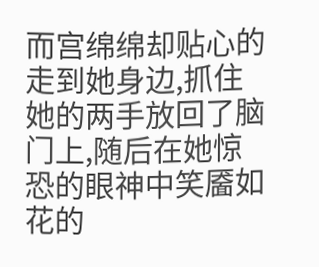而宫绵绵却贴心的走到她身边,抓住她的两手放回了脑门上,随后在她惊恐的眼神中笑靥如花的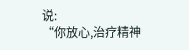说:
“你放心,治疗精神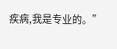疾病,我是专业的。”